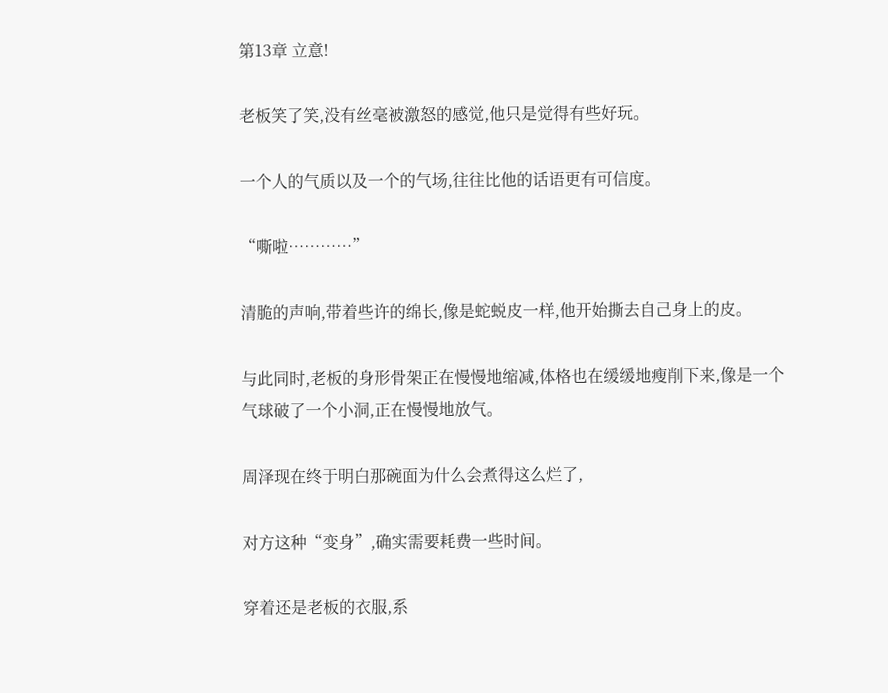第13章 立意!

老板笑了笑,没有丝毫被激怒的感觉,他只是觉得有些好玩。

一个人的气质以及一个的气场,往往比他的话语更有可信度。

“嘶啦…………”

清脆的声响,带着些许的绵长,像是蛇蜕皮一样,他开始撕去自己身上的皮。

与此同时,老板的身形骨架正在慢慢地缩减,体格也在缓缓地瘦削下来,像是一个气球破了一个小洞,正在慢慢地放气。

周泽现在终于明白那碗面为什么会煮得这么烂了,

对方这种“变身”,确实需要耗费一些时间。

穿着还是老板的衣服,系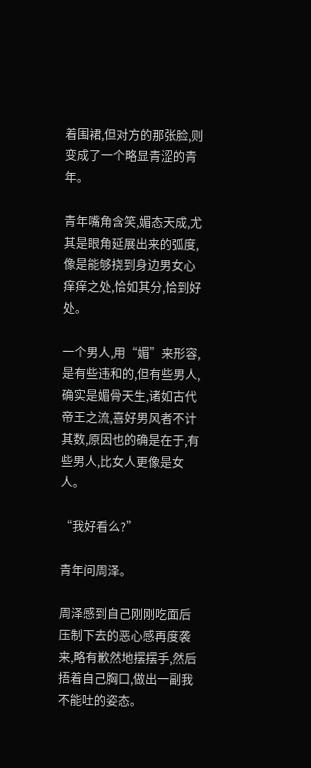着围裙,但对方的那张脸,则变成了一个略显青涩的青年。

青年嘴角含笑,媚态天成,尤其是眼角延展出来的弧度,像是能够挠到身边男女心痒痒之处,恰如其分,恰到好处。

一个男人,用“媚”来形容,是有些违和的,但有些男人,确实是媚骨天生,诸如古代帝王之流,喜好男风者不计其数,原因也的确是在于,有些男人,比女人更像是女人。

“我好看么?”

青年问周泽。

周泽感到自己刚刚吃面后压制下去的恶心感再度袭来,略有歉然地摆摆手,然后捂着自己胸口,做出一副我不能吐的姿态。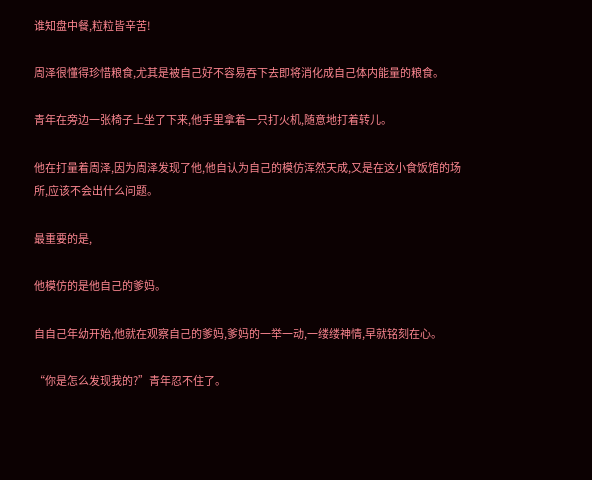谁知盘中餐,粒粒皆辛苦!

周泽很懂得珍惜粮食,尤其是被自己好不容易吞下去即将消化成自己体内能量的粮食。

青年在旁边一张椅子上坐了下来,他手里拿着一只打火机,随意地打着转儿。

他在打量着周泽,因为周泽发现了他,他自认为自己的模仿浑然天成,又是在这小食饭馆的场所,应该不会出什么问题。

最重要的是,

他模仿的是他自己的爹妈。

自自己年幼开始,他就在观察自己的爹妈,爹妈的一举一动,一缕缕神情,早就铭刻在心。

“你是怎么发现我的?”青年忍不住了。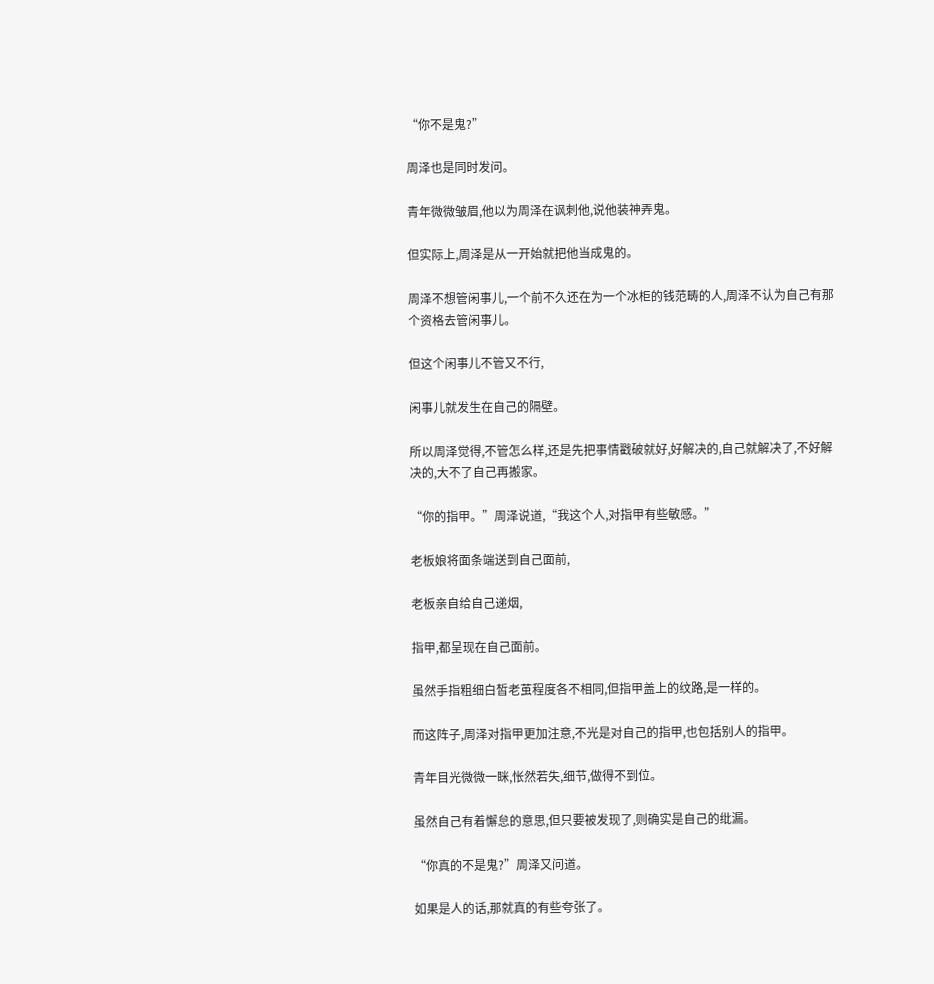“你不是鬼?”

周泽也是同时发问。

青年微微皱眉,他以为周泽在讽刺他,说他装神弄鬼。

但实际上,周泽是从一开始就把他当成鬼的。

周泽不想管闲事儿,一个前不久还在为一个冰柜的钱范畴的人,周泽不认为自己有那个资格去管闲事儿。

但这个闲事儿不管又不行,

闲事儿就发生在自己的隔壁。

所以周泽觉得,不管怎么样,还是先把事情戳破就好,好解决的,自己就解决了,不好解决的,大不了自己再搬家。

“你的指甲。”周泽说道,“我这个人,对指甲有些敏感。”

老板娘将面条端送到自己面前,

老板亲自给自己递烟,

指甲,都呈现在自己面前。

虽然手指粗细白皙老茧程度各不相同,但指甲盖上的纹路,是一样的。

而这阵子,周泽对指甲更加注意,不光是对自己的指甲,也包括别人的指甲。

青年目光微微一眯,怅然若失,细节,做得不到位。

虽然自己有着懈怠的意思,但只要被发现了,则确实是自己的纰漏。

“你真的不是鬼?”周泽又问道。

如果是人的话,那就真的有些夸张了。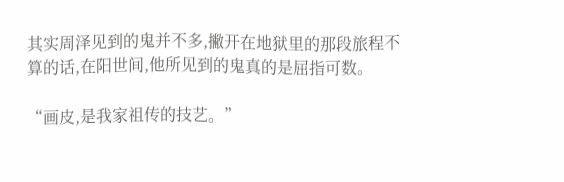其实周泽见到的鬼并不多,撇开在地狱里的那段旅程不算的话,在阳世间,他所见到的鬼真的是屈指可数。

“画皮,是我家祖传的技艺。”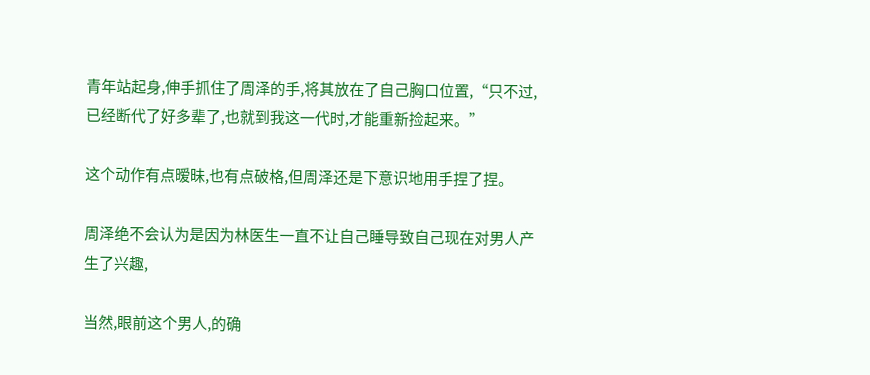青年站起身,伸手抓住了周泽的手,将其放在了自己胸口位置,“只不过,已经断代了好多辈了,也就到我这一代时,才能重新捡起来。”

这个动作有点暧昧,也有点破格,但周泽还是下意识地用手捏了捏。

周泽绝不会认为是因为林医生一直不让自己睡导致自己现在对男人产生了兴趣,

当然,眼前这个男人,的确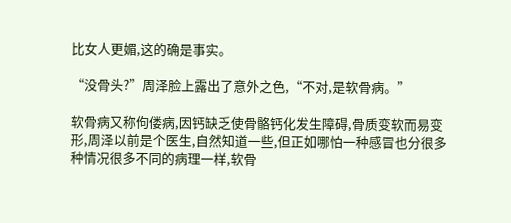比女人更媚,这的确是事实。

“没骨头?”周泽脸上露出了意外之色,“不对,是软骨病。”

软骨病又称佝偻病,因钙缺乏使骨骼钙化发生障碍,骨质变软而易变形,周泽以前是个医生,自然知道一些,但正如哪怕一种感冒也分很多种情况很多不同的病理一样,软骨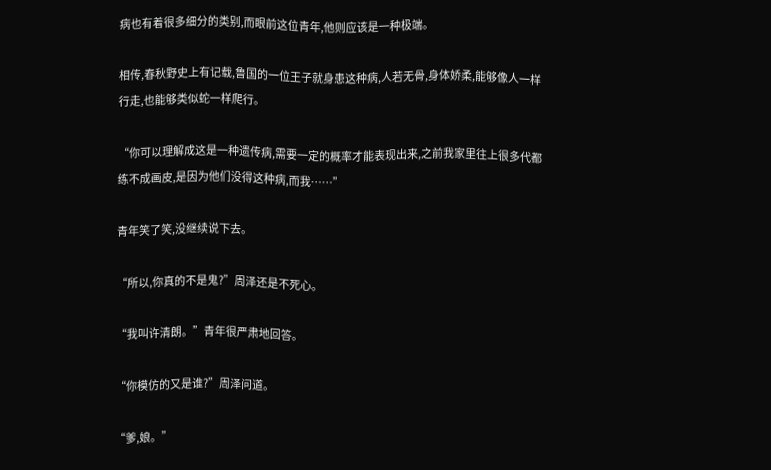病也有着很多细分的类别,而眼前这位青年,他则应该是一种极端。

相传,春秋野史上有记载,鲁国的一位王子就身患这种病,人若无骨,身体娇柔,能够像人一样行走,也能够类似蛇一样爬行。

“你可以理解成这是一种遗传病,需要一定的概率才能表现出来,之前我家里往上很多代都练不成画皮,是因为他们没得这种病,而我……”

青年笑了笑,没继续说下去。

“所以,你真的不是鬼?”周泽还是不死心。

“我叫许清朗。”青年很严肃地回答。

“你模仿的又是谁?”周泽问道。

“爹,娘。”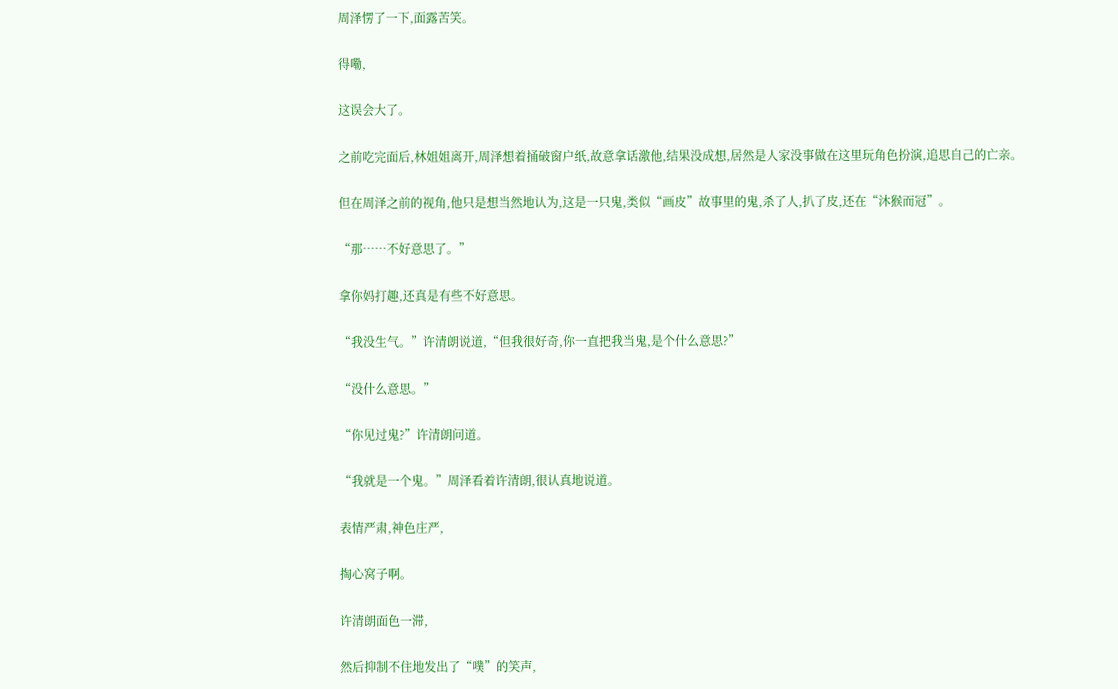周泽愣了一下,面露苦笑。

得嘞,

这误会大了。

之前吃完面后,林姐姐离开,周泽想着捅破窗户纸,故意拿话激他,结果没成想,居然是人家没事做在这里玩角色扮演,追思自己的亡亲。

但在周泽之前的视角,他只是想当然地认为,这是一只鬼,类似“画皮”故事里的鬼,杀了人,扒了皮,还在“沐猴而冠”。

“那……不好意思了。”

拿你妈打趣,还真是有些不好意思。

“我没生气。”许清朗说道,“但我很好奇,你一直把我当鬼,是个什么意思?”

“没什么意思。”

“你见过鬼?”许清朗问道。

“我就是一个鬼。”周泽看着许清朗,很认真地说道。

表情严肃,神色庄严,

掏心窝子啊。

许清朗面色一滞,

然后抑制不住地发出了“噗”的笑声,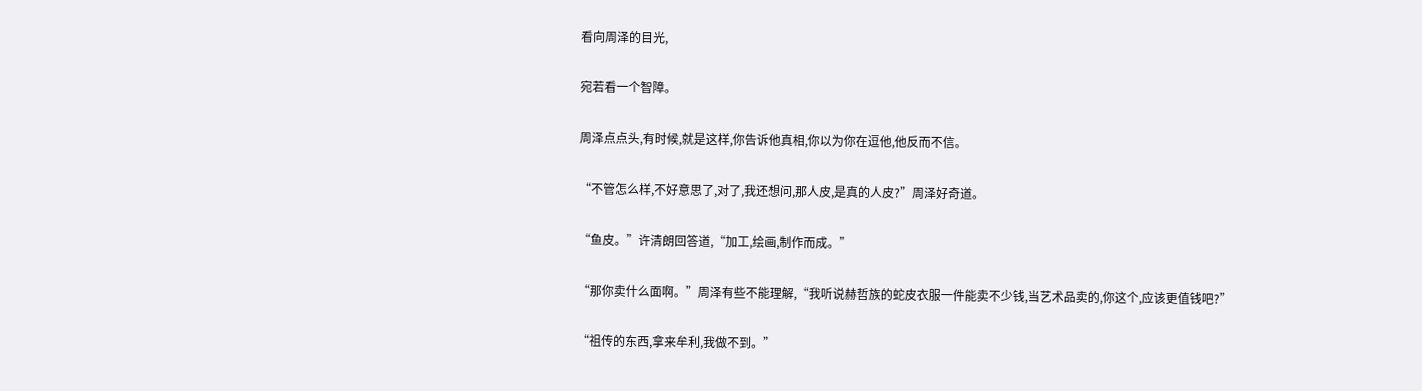看向周泽的目光,

宛若看一个智障。

周泽点点头,有时候,就是这样,你告诉他真相,你以为你在逗他,他反而不信。

“不管怎么样,不好意思了,对了,我还想问,那人皮,是真的人皮?”周泽好奇道。

“鱼皮。”许清朗回答道,“加工,绘画,制作而成。”

“那你卖什么面啊。”周泽有些不能理解,“我听说赫哲族的蛇皮衣服一件能卖不少钱,当艺术品卖的,你这个,应该更值钱吧?”

“祖传的东西,拿来牟利,我做不到。”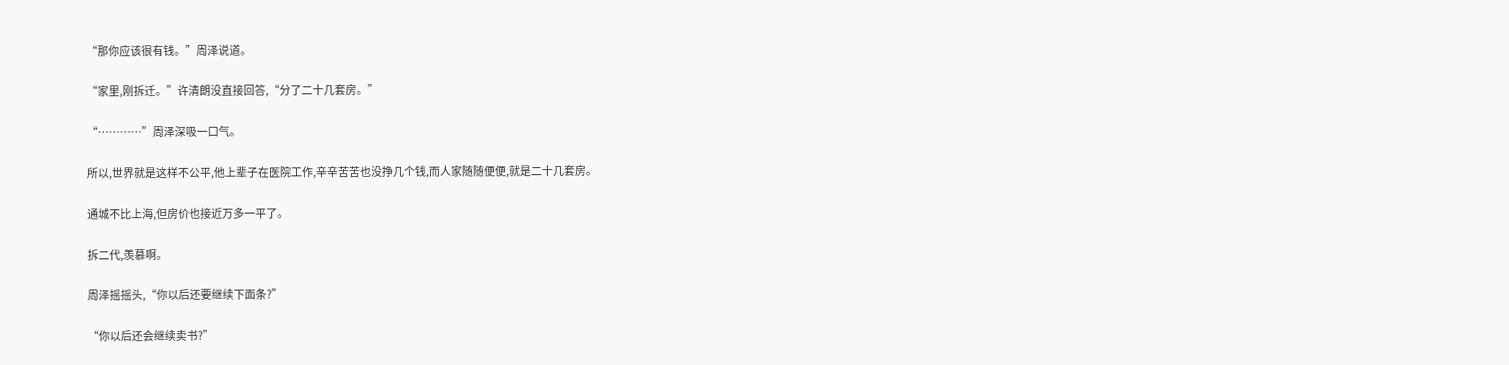“那你应该很有钱。”周泽说道。

“家里,刚拆迁。”许清朗没直接回答,“分了二十几套房。”

“…………”周泽深吸一口气。

所以,世界就是这样不公平,他上辈子在医院工作,辛辛苦苦也没挣几个钱,而人家随随便便,就是二十几套房。

通城不比上海,但房价也接近万多一平了。

拆二代,羡慕啊。

周泽摇摇头,“你以后还要继续下面条?”

“你以后还会继续卖书?”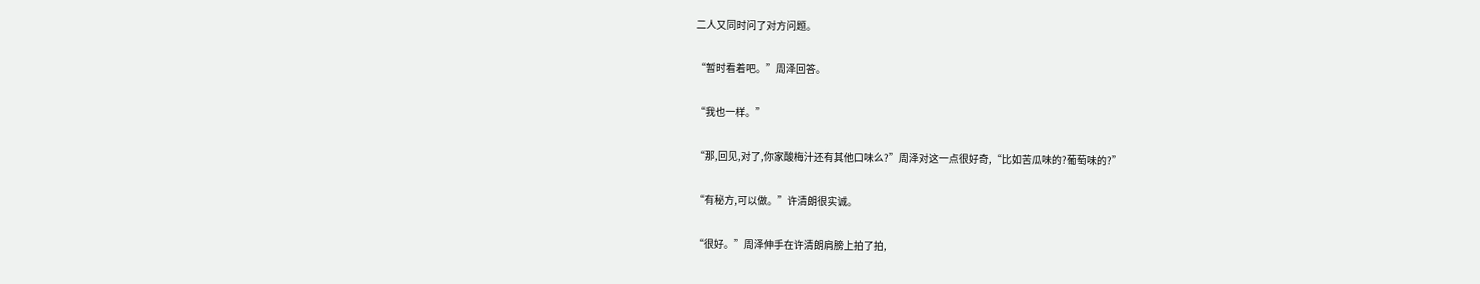二人又同时问了对方问题。

“暂时看着吧。”周泽回答。

“我也一样。”

“那,回见,对了,你家酸梅汁还有其他口味么?”周泽对这一点很好奇,“比如苦瓜味的?葡萄味的?”

“有秘方,可以做。”许清朗很实诚。

“很好。”周泽伸手在许清朗肩膀上拍了拍,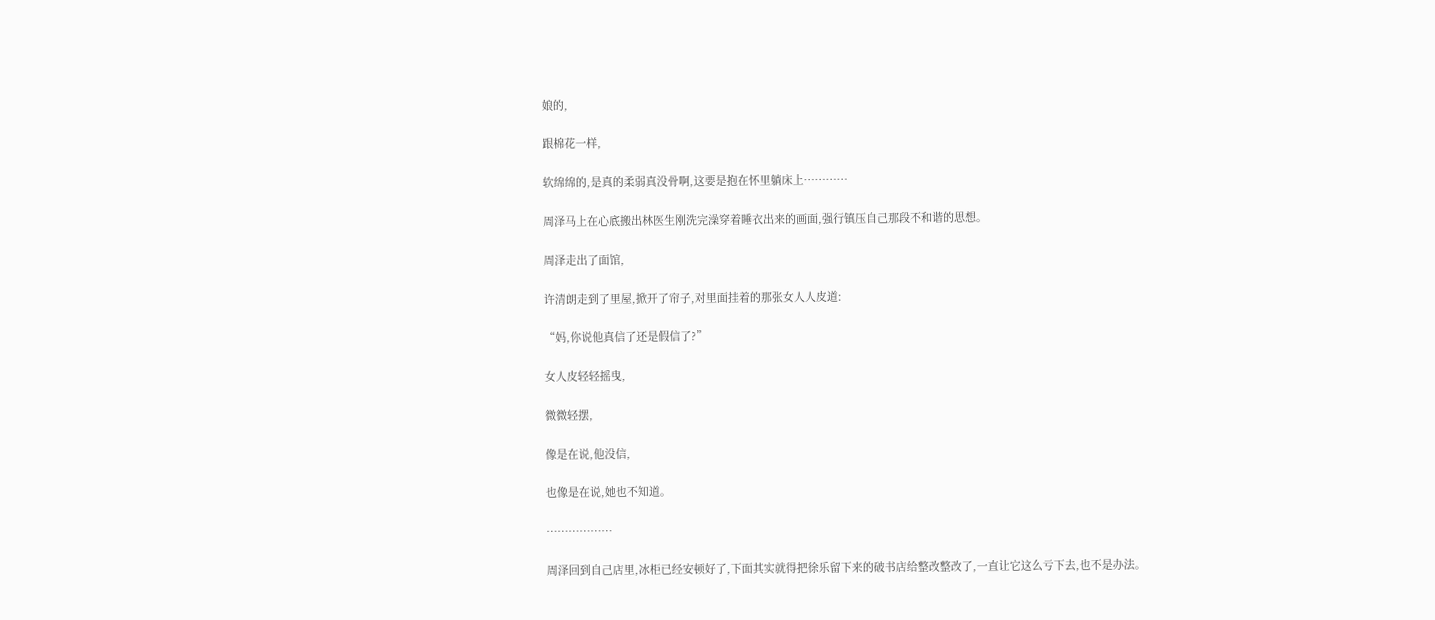娘的,

跟棉花一样,

软绵绵的,是真的柔弱真没骨啊,这要是抱在怀里躺床上…………

周泽马上在心底搬出林医生刚洗完澡穿着睡衣出来的画面,强行镇压自己那段不和谐的思想。

周泽走出了面馆,

许清朗走到了里屋,掀开了帘子,对里面挂着的那张女人人皮道:

“妈,你说他真信了还是假信了?”

女人皮轻轻摇曳,

微微轻摆,

像是在说,他没信,

也像是在说,她也不知道。

………………

周泽回到自己店里,冰柜已经安顿好了,下面其实就得把徐乐留下来的破书店给整改整改了,一直让它这么亏下去,也不是办法。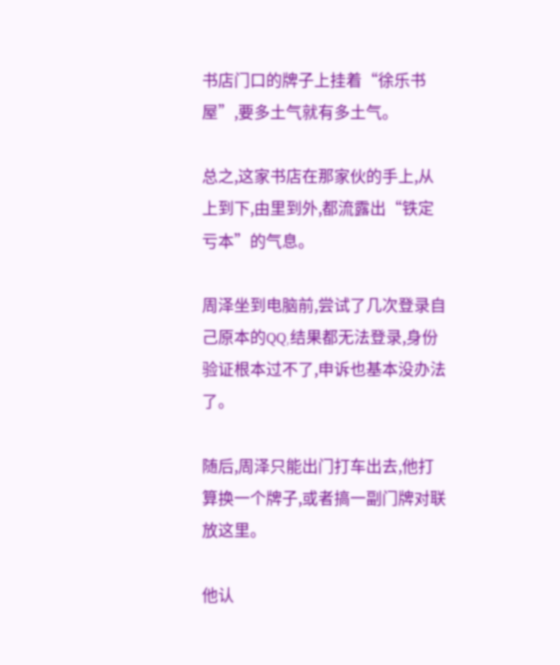书店门口的牌子上挂着“徐乐书屋”,要多土气就有多土气。

总之,这家书店在那家伙的手上,从上到下,由里到外,都流露出“铁定亏本”的气息。

周泽坐到电脑前,尝试了几次登录自己原本的QQ,结果都无法登录,身份验证根本过不了,申诉也基本没办法了。

随后,周泽只能出门打车出去,他打算换一个牌子,或者搞一副门牌对联放这里。

他认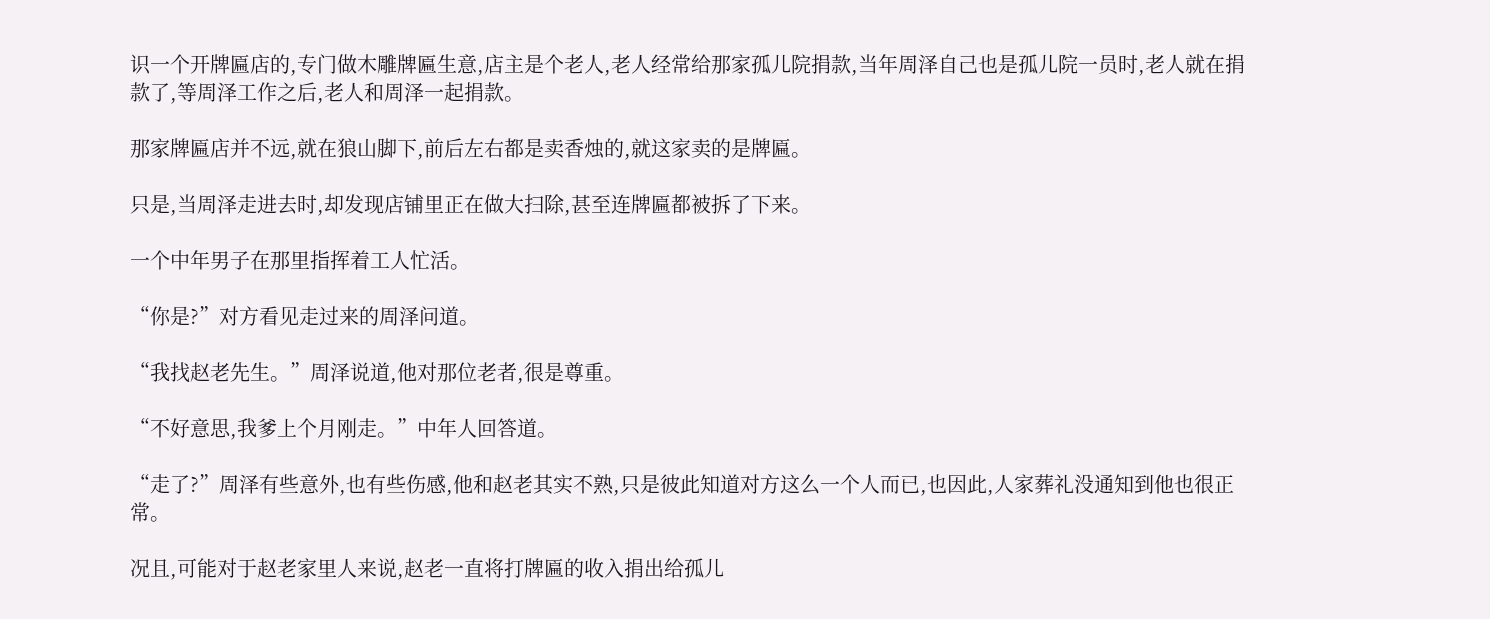识一个开牌匾店的,专门做木雕牌匾生意,店主是个老人,老人经常给那家孤儿院捐款,当年周泽自己也是孤儿院一员时,老人就在捐款了,等周泽工作之后,老人和周泽一起捐款。

那家牌匾店并不远,就在狼山脚下,前后左右都是卖香烛的,就这家卖的是牌匾。

只是,当周泽走进去时,却发现店铺里正在做大扫除,甚至连牌匾都被拆了下来。

一个中年男子在那里指挥着工人忙活。

“你是?”对方看见走过来的周泽问道。

“我找赵老先生。”周泽说道,他对那位老者,很是尊重。

“不好意思,我爹上个月刚走。”中年人回答道。

“走了?”周泽有些意外,也有些伤感,他和赵老其实不熟,只是彼此知道对方这么一个人而已,也因此,人家葬礼没通知到他也很正常。

况且,可能对于赵老家里人来说,赵老一直将打牌匾的收入捐出给孤儿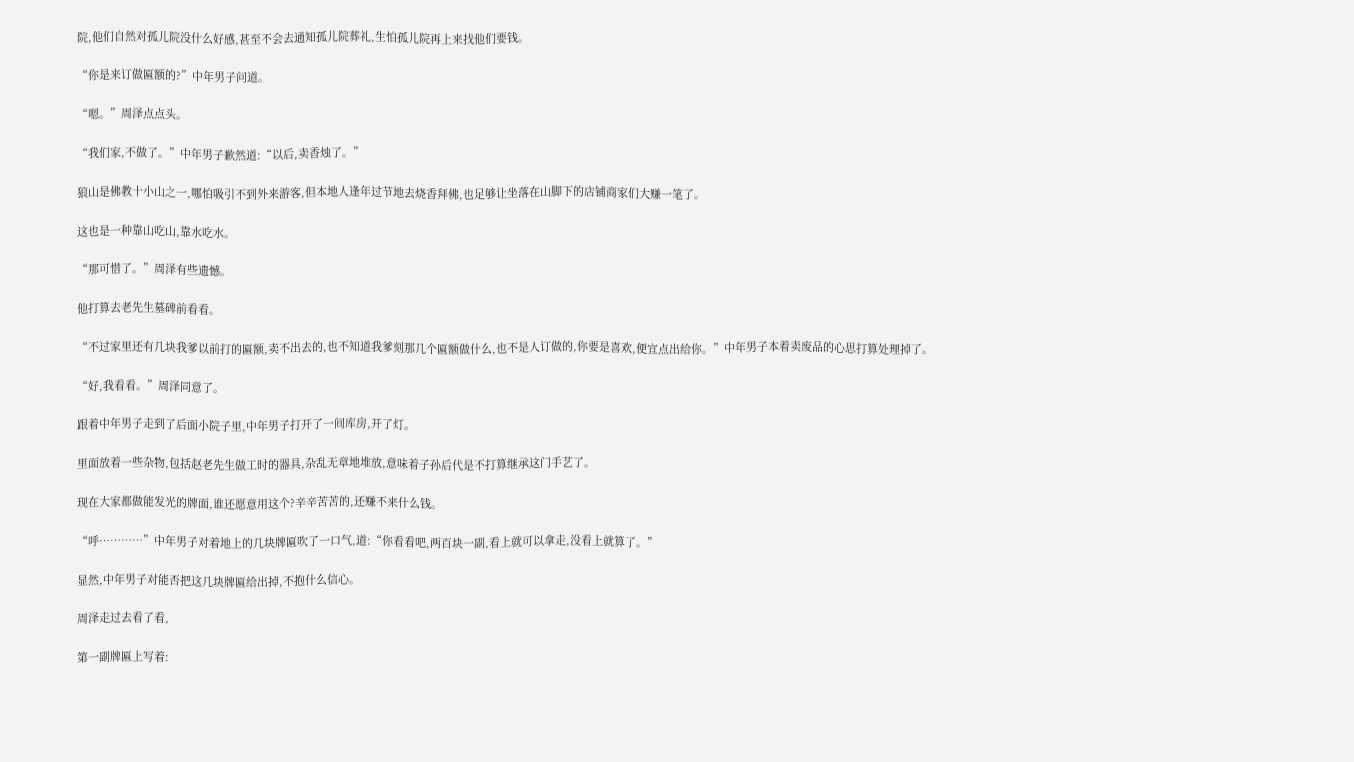院,他们自然对孤儿院没什么好感,甚至不会去通知孤儿院葬礼,生怕孤儿院再上来找他们要钱。

“你是来订做匾额的?”中年男子问道。

“嗯。”周泽点点头。

“我们家,不做了。”中年男子歉然道:“以后,卖香烛了。”

狼山是佛教十小山之一,哪怕吸引不到外来游客,但本地人逢年过节地去烧香拜佛,也足够让坐落在山脚下的店铺商家们大赚一笔了。

这也是一种靠山吃山,靠水吃水。

“那可惜了。”周泽有些遗憾。

他打算去老先生墓碑前看看。

“不过家里还有几块我爹以前打的匾额,卖不出去的,也不知道我爹刻那几个匾额做什么,也不是人订做的,你要是喜欢,便宜点出给你。”中年男子本着卖废品的心思打算处理掉了。

“好,我看看。”周泽同意了。

跟着中年男子走到了后面小院子里,中年男子打开了一间库房,开了灯。

里面放着一些杂物,包括赵老先生做工时的器具,杂乱无章地堆放,意味着子孙后代是不打算继承这门手艺了。

现在大家都做能发光的牌面,谁还愿意用这个?辛辛苦苦的,还赚不来什么钱。

“呼…………”中年男子对着地上的几块牌匾吹了一口气,道:“你看看吧,两百块一副,看上就可以拿走,没看上就算了。”

显然,中年男子对能否把这几块牌匾给出掉,不抱什么信心。

周泽走过去看了看,

第一副牌匾上写着: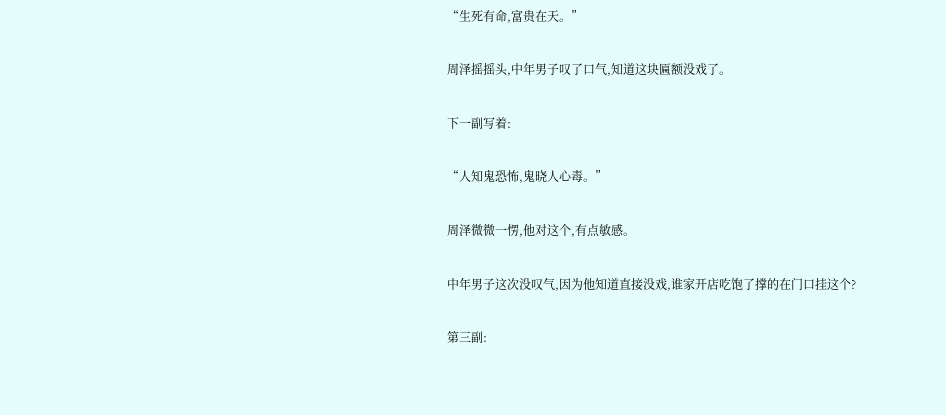“生死有命,富贵在天。”

周泽摇摇头,中年男子叹了口气,知道这块匾额没戏了。

下一副写着:

“人知鬼恐怖,鬼晓人心毒。”

周泽微微一愣,他对这个,有点敏感。

中年男子这次没叹气,因为他知道直接没戏,谁家开店吃饱了撑的在门口挂这个?

第三副: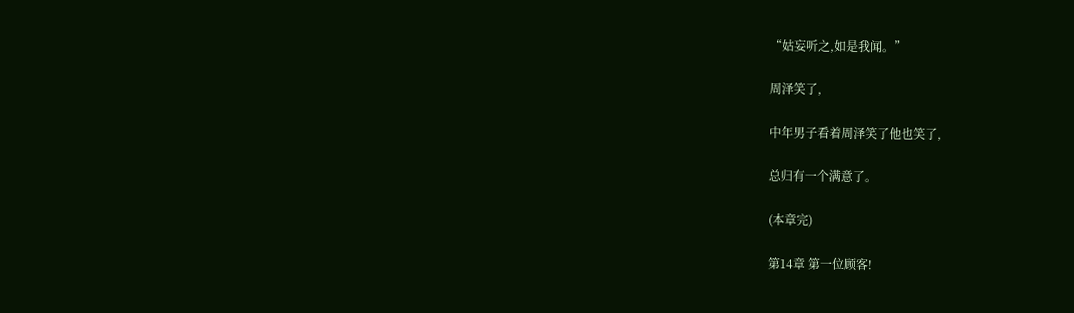“姑妄听之,如是我闻。”

周泽笑了,

中年男子看着周泽笑了他也笑了,

总归有一个满意了。

(本章完)

第14章 第一位顾客!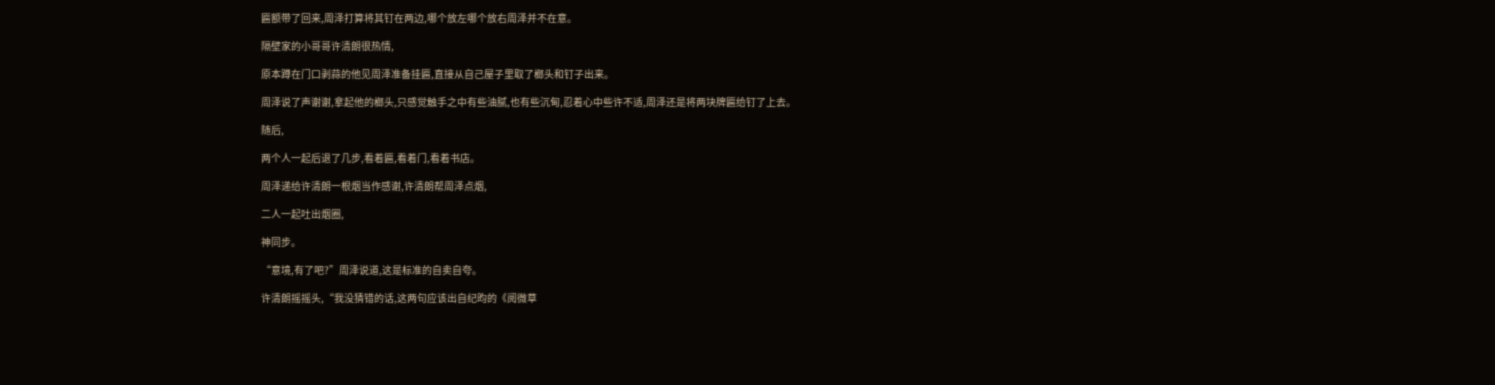匾额带了回来,周泽打算将其钉在两边,哪个放左哪个放右周泽并不在意。

隔壁家的小哥哥许清朗很热情,

原本蹲在门口剥蒜的他见周泽准备挂匾,直接从自己屋子里取了榔头和钉子出来。

周泽说了声谢谢,拿起他的榔头,只感觉触手之中有些油腻,也有些沉甸,忍着心中些许不适,周泽还是将两块牌匾给钉了上去。

随后,

两个人一起后退了几步,看着匾,看着门,看着书店。

周泽递给许清朗一根烟当作感谢,许清朗帮周泽点烟,

二人一起吐出烟圈,

神同步。

“意境,有了吧?”周泽说道,这是标准的自卖自夸。

许清朗摇摇头,“我没猜错的话,这两句应该出自纪昀的《阅微草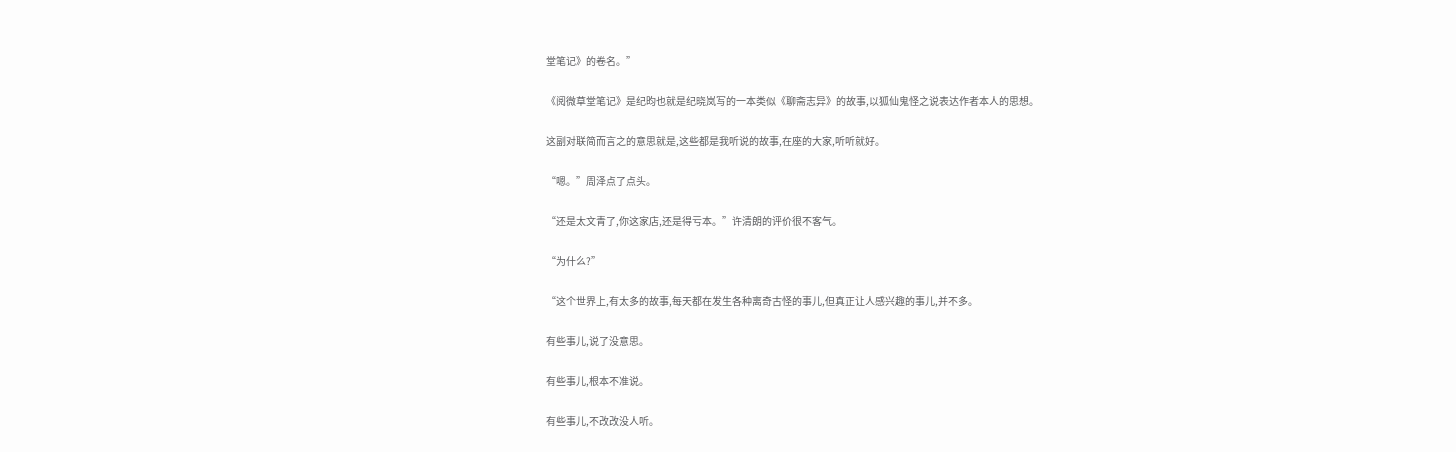堂笔记》的卷名。”

《阅微草堂笔记》是纪昀也就是纪晓岚写的一本类似《聊斋志异》的故事,以狐仙鬼怪之说表达作者本人的思想。

这副对联简而言之的意思就是,这些都是我听说的故事,在座的大家,听听就好。

“嗯。”周泽点了点头。

“还是太文青了,你这家店,还是得亏本。”许清朗的评价很不客气。

“为什么?”

“这个世界上,有太多的故事,每天都在发生各种离奇古怪的事儿,但真正让人感兴趣的事儿,并不多。

有些事儿,说了没意思。

有些事儿,根本不准说。

有些事儿,不改改没人听。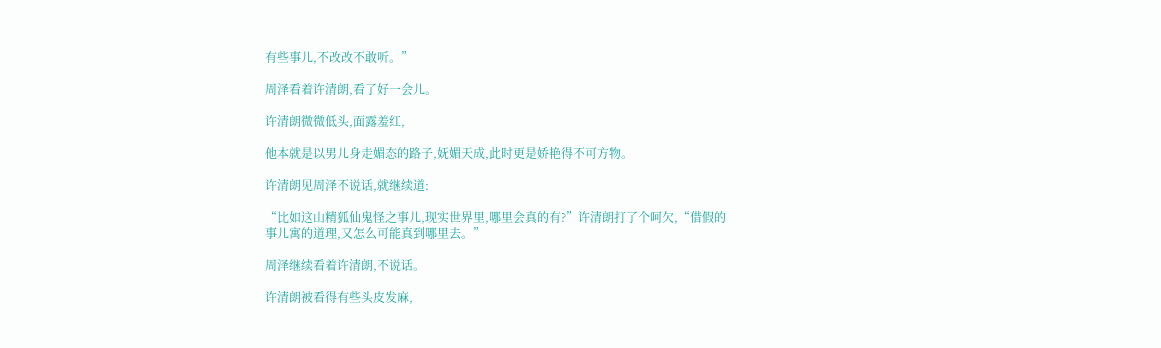有些事儿,不改改不敢听。”

周泽看着许清朗,看了好一会儿。

许清朗微微低头,面露羞红,

他本就是以男儿身走媚态的路子,妩媚天成,此时更是娇艳得不可方物。

许清朗见周泽不说话,就继续道:

“比如这山精狐仙鬼怪之事儿,现实世界里,哪里会真的有?”许清朗打了个呵欠,“借假的事儿寓的道理,又怎么可能真到哪里去。”

周泽继续看着许清朗,不说话。

许清朗被看得有些头皮发麻,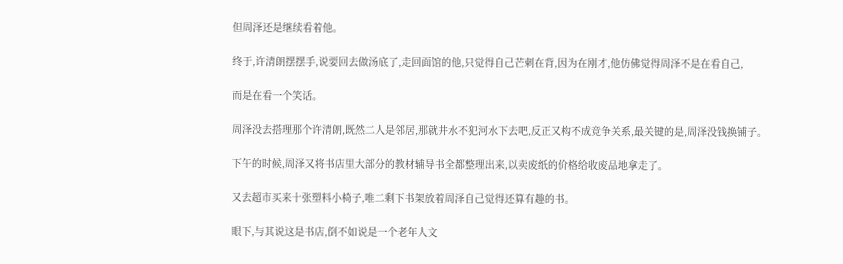但周泽还是继续看着他。

终于,许清朗摆摆手,说要回去做汤底了,走回面馆的他,只觉得自己芒刺在背,因为在刚才,他仿佛觉得周泽不是在看自己,

而是在看一个笑话。

周泽没去搭理那个许清朗,既然二人是邻居,那就井水不犯河水下去吧,反正又构不成竞争关系,最关键的是,周泽没钱换铺子。

下午的时候,周泽又将书店里大部分的教材辅导书全都整理出来,以卖废纸的价格给收废品地拿走了。

又去超市买来十张塑料小椅子,唯二剩下书架放着周泽自己觉得还算有趣的书。

眼下,与其说这是书店,倒不如说是一个老年人文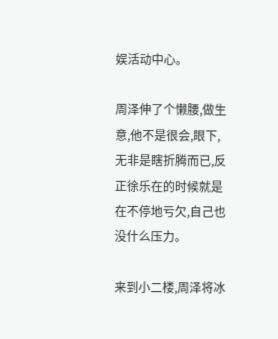娱活动中心。

周泽伸了个懒腰,做生意,他不是很会,眼下,无非是瞎折腾而已,反正徐乐在的时候就是在不停地亏欠,自己也没什么压力。

来到小二楼,周泽将冰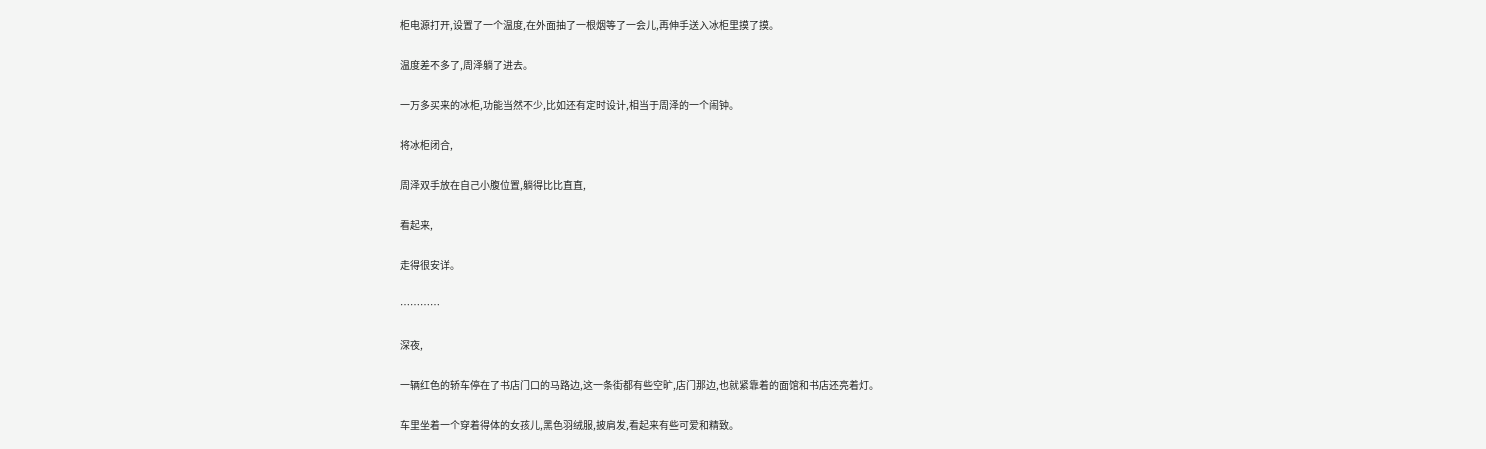柜电源打开,设置了一个温度,在外面抽了一根烟等了一会儿,再伸手送入冰柜里摸了摸。

温度差不多了,周泽躺了进去。

一万多买来的冰柜,功能当然不少,比如还有定时设计,相当于周泽的一个闹钟。

将冰柜闭合,

周泽双手放在自己小腹位置,躺得比比直直,

看起来,

走得很安详。

…………

深夜,

一辆红色的轿车停在了书店门口的马路边,这一条街都有些空旷,店门那边,也就紧靠着的面馆和书店还亮着灯。

车里坐着一个穿着得体的女孩儿,黑色羽绒服,披肩发,看起来有些可爱和精致。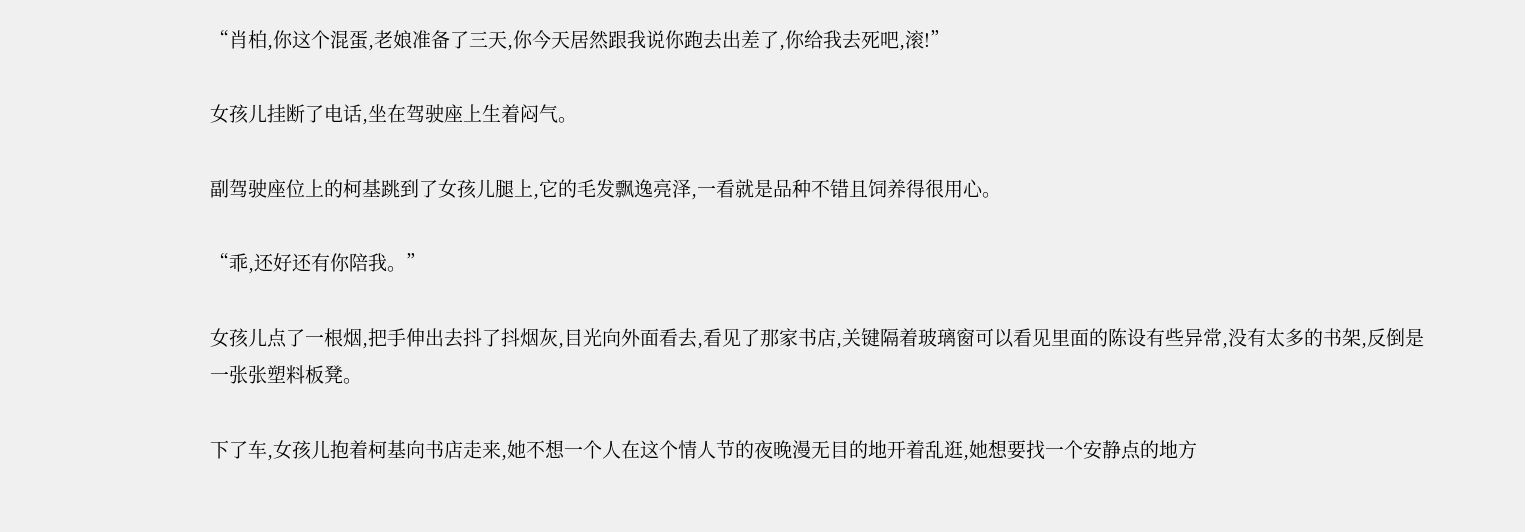“肖柏,你这个混蛋,老娘准备了三天,你今天居然跟我说你跑去出差了,你给我去死吧,滚!”

女孩儿挂断了电话,坐在驾驶座上生着闷气。

副驾驶座位上的柯基跳到了女孩儿腿上,它的毛发飘逸亮泽,一看就是品种不错且饲养得很用心。

“乖,还好还有你陪我。”

女孩儿点了一根烟,把手伸出去抖了抖烟灰,目光向外面看去,看见了那家书店,关键隔着玻璃窗可以看见里面的陈设有些异常,没有太多的书架,反倒是一张张塑料板凳。

下了车,女孩儿抱着柯基向书店走来,她不想一个人在这个情人节的夜晚漫无目的地开着乱逛,她想要找一个安静点的地方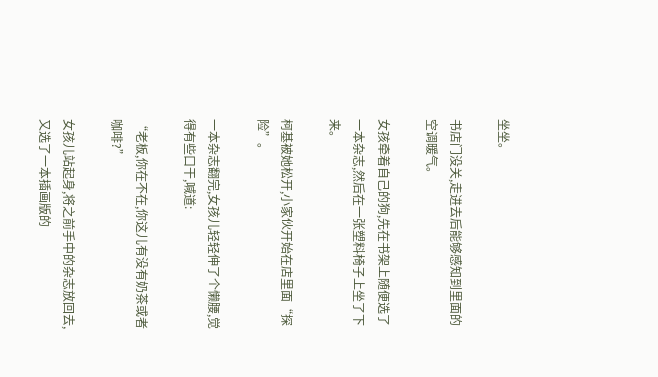坐坐。

书店门没关,走进去后能够感知到里面的空调暖气。

女孩牵着自己的狗,先在书架上随便选了一本杂志,然后在一张塑料椅子上坐了下来。

柯基被她松开,小家伙开始在店里面“探险”。

一本杂志翻完,女孩儿轻轻伸了个懒腰,觉得有些口干,喊道:

“老板,你在不在,你这儿有没有奶茶或者咖啡?”

女孩儿站起身,将之前手中的杂志放回去,又选了一本插画版的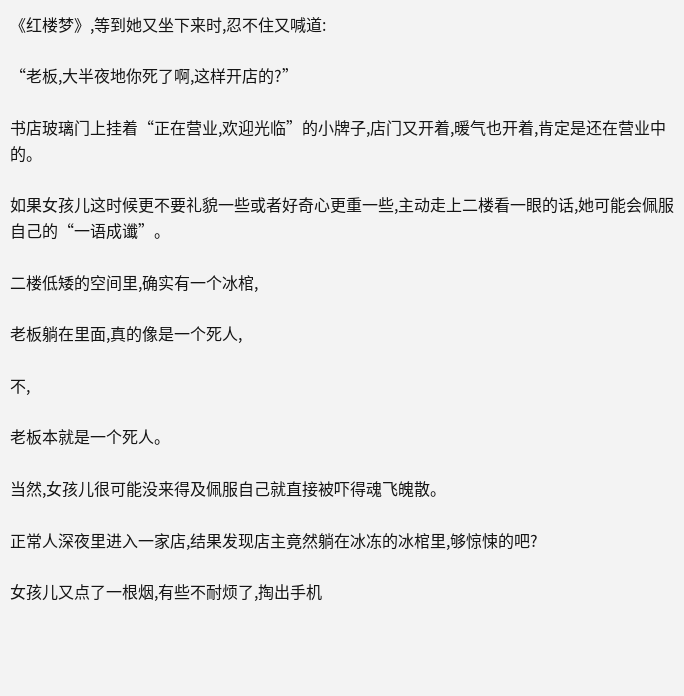《红楼梦》,等到她又坐下来时,忍不住又喊道:

“老板,大半夜地你死了啊,这样开店的?”

书店玻璃门上挂着“正在营业,欢迎光临”的小牌子,店门又开着,暖气也开着,肯定是还在营业中的。

如果女孩儿这时候更不要礼貌一些或者好奇心更重一些,主动走上二楼看一眼的话,她可能会佩服自己的“一语成谶”。

二楼低矮的空间里,确实有一个冰棺,

老板躺在里面,真的像是一个死人,

不,

老板本就是一个死人。

当然,女孩儿很可能没来得及佩服自己就直接被吓得魂飞魄散。

正常人深夜里进入一家店,结果发现店主竟然躺在冰冻的冰棺里,够惊悚的吧?

女孩儿又点了一根烟,有些不耐烦了,掏出手机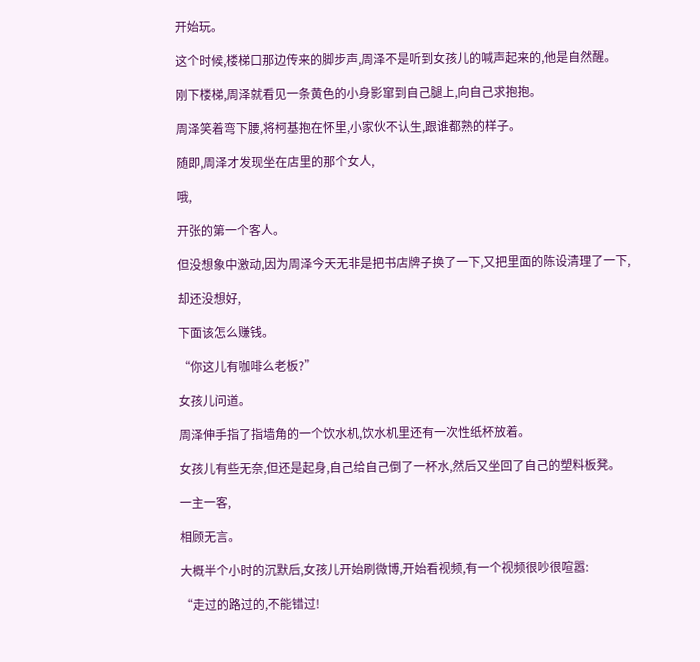开始玩。

这个时候,楼梯口那边传来的脚步声,周泽不是听到女孩儿的喊声起来的,他是自然醒。

刚下楼梯,周泽就看见一条黄色的小身影窜到自己腿上,向自己求抱抱。

周泽笑着弯下腰,将柯基抱在怀里,小家伙不认生,跟谁都熟的样子。

随即,周泽才发现坐在店里的那个女人,

哦,

开张的第一个客人。

但没想象中激动,因为周泽今天无非是把书店牌子换了一下,又把里面的陈设清理了一下,

却还没想好,

下面该怎么赚钱。

“你这儿有咖啡么老板?”

女孩儿问道。

周泽伸手指了指墙角的一个饮水机,饮水机里还有一次性纸杯放着。

女孩儿有些无奈,但还是起身,自己给自己倒了一杯水,然后又坐回了自己的塑料板凳。

一主一客,

相顾无言。

大概半个小时的沉默后,女孩儿开始刷微博,开始看视频,有一个视频很吵很喧嚣:

“走过的路过的,不能错过!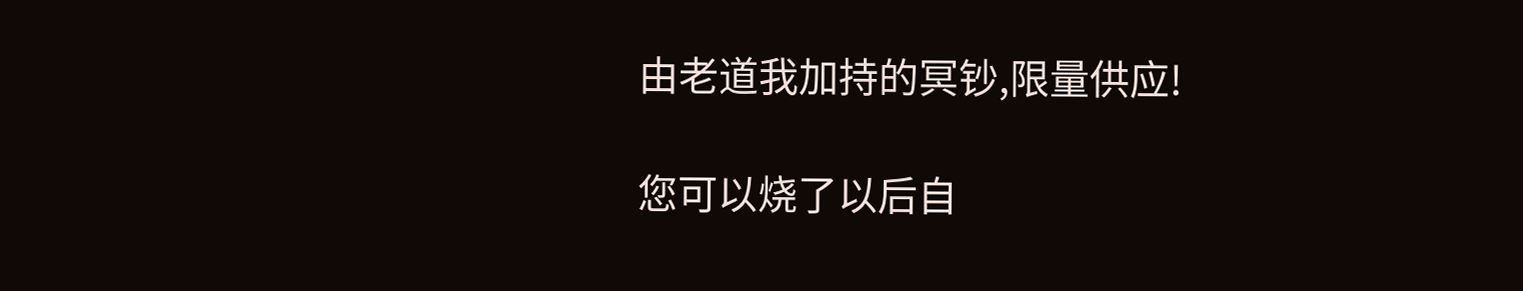由老道我加持的冥钞,限量供应!

您可以烧了以后自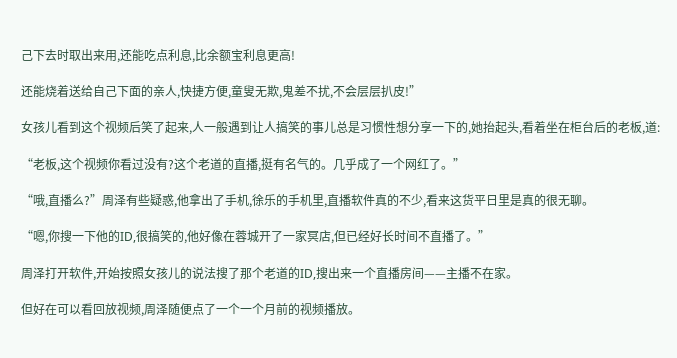己下去时取出来用,还能吃点利息,比余额宝利息更高!

还能烧着送给自己下面的亲人,快捷方便,童叟无欺,鬼差不扰,不会层层扒皮!”

女孩儿看到这个视频后笑了起来,人一般遇到让人搞笑的事儿总是习惯性想分享一下的,她抬起头,看着坐在柜台后的老板,道:

“老板,这个视频你看过没有?这个老道的直播,挺有名气的。几乎成了一个网红了。”

“哦,直播么?”周泽有些疑惑,他拿出了手机,徐乐的手机里,直播软件真的不少,看来这货平日里是真的很无聊。

“嗯,你搜一下他的ID,很搞笑的,他好像在蓉城开了一家冥店,但已经好长时间不直播了。”

周泽打开软件,开始按照女孩儿的说法搜了那个老道的ID,搜出来一个直播房间——主播不在家。

但好在可以看回放视频,周泽随便点了一个一个月前的视频播放。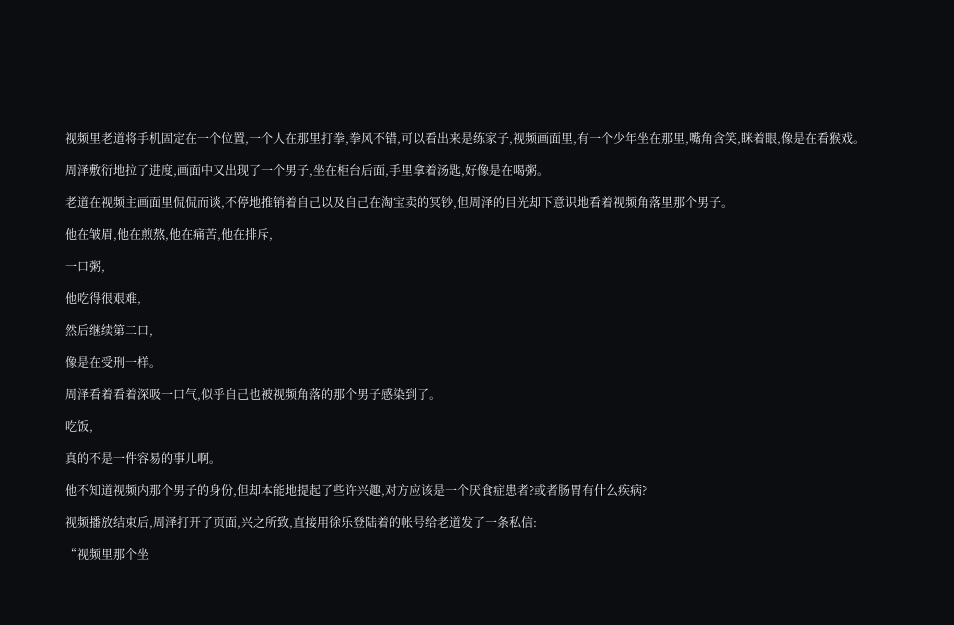视频里老道将手机固定在一个位置,一个人在那里打拳,拳风不错,可以看出来是练家子,视频画面里,有一个少年坐在那里,嘴角含笑,眯着眼,像是在看猴戏。

周泽敷衍地拉了进度,画面中又出现了一个男子,坐在柜台后面,手里拿着汤匙,好像是在喝粥。

老道在视频主画面里侃侃而谈,不停地推销着自己以及自己在淘宝卖的冥钞,但周泽的目光却下意识地看着视频角落里那个男子。

他在皱眉,他在煎熬,他在痛苦,他在排斥,

一口粥,

他吃得很艰难,

然后继续第二口,

像是在受刑一样。

周泽看着看着深吸一口气,似乎自己也被视频角落的那个男子感染到了。

吃饭,

真的不是一件容易的事儿啊。

他不知道视频内那个男子的身份,但却本能地提起了些许兴趣,对方应该是一个厌食症患者?或者肠胃有什么疾病?

视频播放结束后,周泽打开了页面,兴之所致,直接用徐乐登陆着的帐号给老道发了一条私信:

“视频里那个坐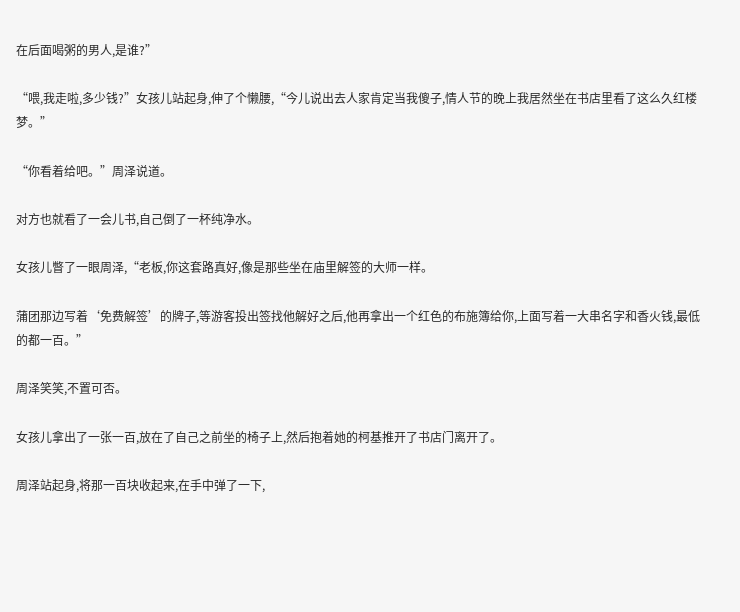在后面喝粥的男人,是谁?”

“喂,我走啦,多少钱?”女孩儿站起身,伸了个懒腰,“今儿说出去人家肯定当我傻子,情人节的晚上我居然坐在书店里看了这么久红楼梦。”

“你看着给吧。”周泽说道。

对方也就看了一会儿书,自己倒了一杯纯净水。

女孩儿瞥了一眼周泽,“老板,你这套路真好,像是那些坐在庙里解签的大师一样。

蒲团那边写着‘免费解签’的牌子,等游客投出签找他解好之后,他再拿出一个红色的布施簿给你,上面写着一大串名字和香火钱,最低的都一百。”

周泽笑笑,不置可否。

女孩儿拿出了一张一百,放在了自己之前坐的椅子上,然后抱着她的柯基推开了书店门离开了。

周泽站起身,将那一百块收起来,在手中弹了一下,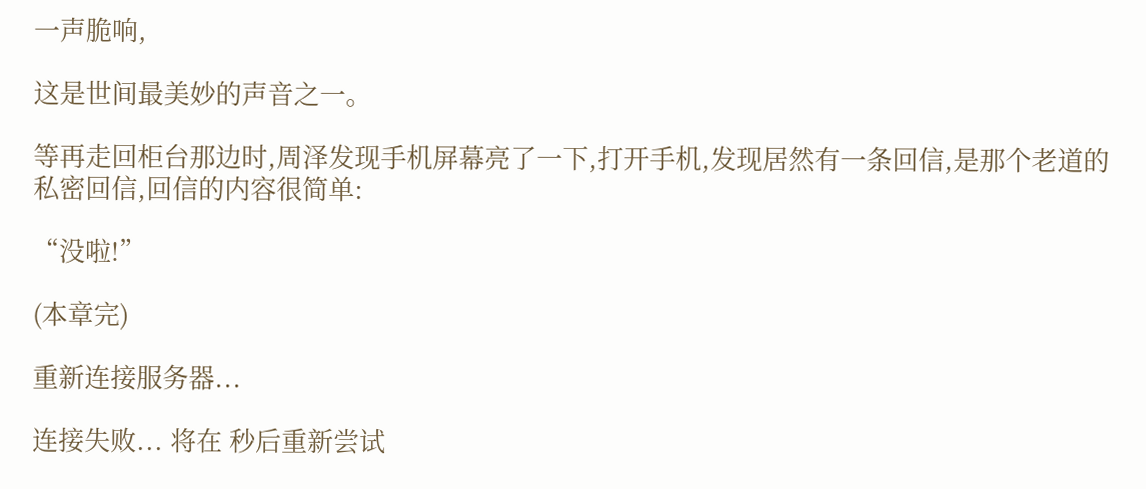一声脆响,

这是世间最美妙的声音之一。

等再走回柜台那边时,周泽发现手机屏幕亮了一下,打开手机,发现居然有一条回信,是那个老道的私密回信,回信的内容很简单:

“没啦!”

(本章完)

重新连接服务器...

连接失败... 将在 秒后重新尝试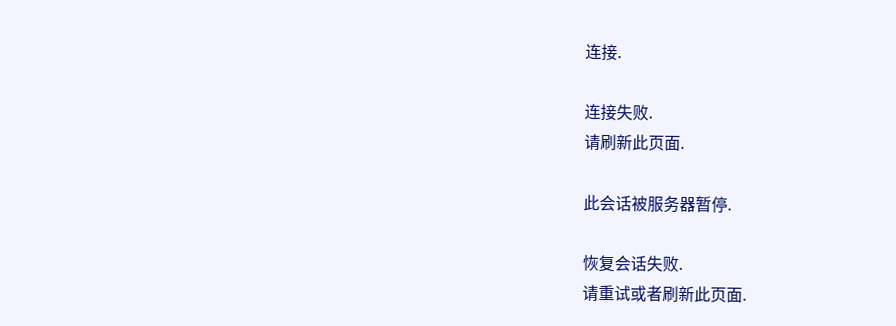连接.

连接失败.
请刷新此页面.

此会话被服务器暂停.

恢复会话失败.
请重试或者刷新此页面.